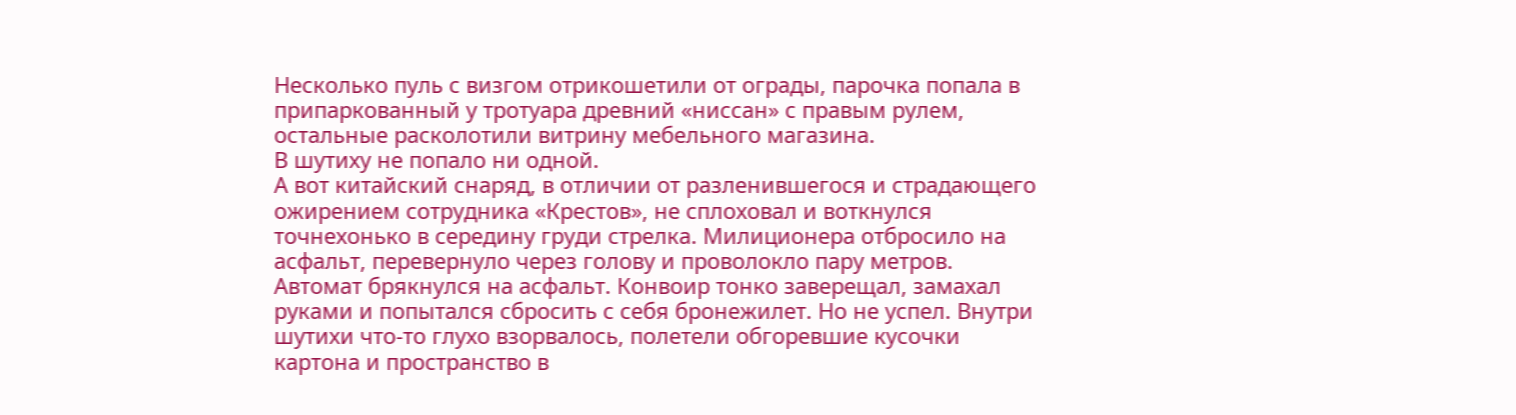Несколько пуль с визгом отрикошетили от ограды, парочка попала в припаркованный у тротуара древний «ниссан» с правым рулем, остальные расколотили витрину мебельного магазина.
В шутиху не попало ни одной.
А вот китайский снаряд, в отличии от разленившегося и страдающего ожирением сотрудника «Крестов», не сплоховал и воткнулся точнехонько в середину груди стрелка. Милиционера отбросило на асфальт, перевернуло через голову и проволокло пару метров. Автомат брякнулся на асфальт. Конвоир тонко заверещал, замахал руками и попытался сбросить с себя бронежилет. Но не успел. Внутри шутихи что-то глухо взорвалось, полетели обгоревшие кусочки картона и пространство в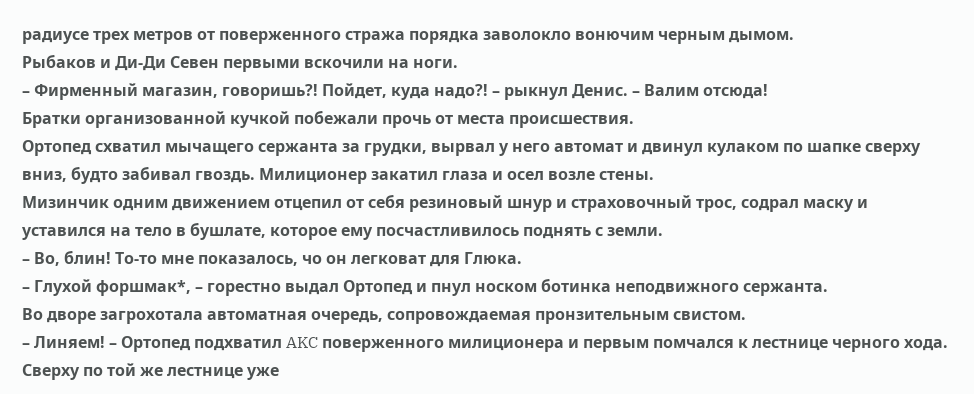радиусе трех метров от поверженного стража порядка заволокло вонючим черным дымом.
Рыбаков и Ди-Ди Севен первыми вскочили на ноги.
– Фирменный магазин, говоришь?! Пойдет, куда надо?! – рыкнул Денис. – Валим отсюда!
Братки организованной кучкой побежали прочь от места происшествия.
Ортопед схватил мычащего сержанта за грудки, вырвал у него автомат и двинул кулаком по шапке сверху вниз, будто забивал гвоздь. Милиционер закатил глаза и осел возле стены.
Мизинчик одним движением отцепил от себя резиновый шнур и страховочный трос, содрал маску и уставился на тело в бушлате, которое ему посчастливилось поднять с земли.
– Во, блин! То-то мне показалось, чо он легковат для Глюка.
– Глухой форшмак*, – горестно выдал Ортопед и пнул носком ботинка неподвижного сержанта.
Во дворе загрохотала автоматная очередь, сопровождаемая пронзительным свистом.
– Линяем! – Ортопед подхватил AKC поверженного милиционера и первым помчался к лестнице черного хода.
Сверху по той же лестнице уже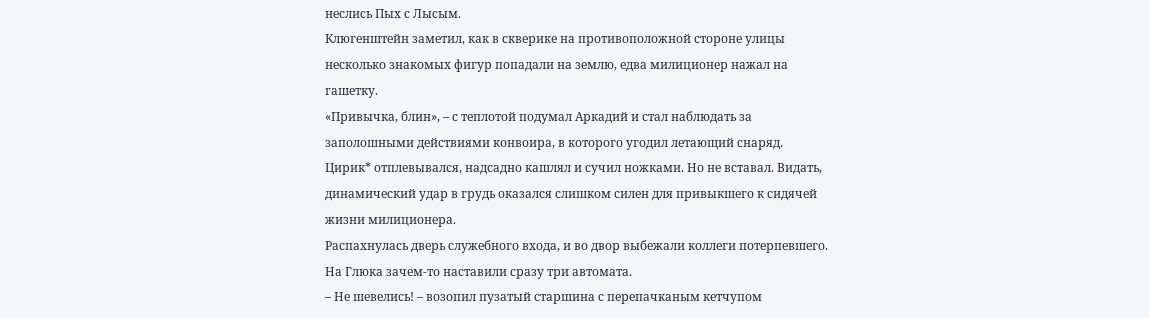неслись Пых с Лысым.
Клюгенштейн заметил, как в скверике на противоположной стороне улицы несколько знакомых фигур попадали на землю, едва милиционер нажал на гашетку.
«Привычка, блин», – с теплотой подумал Аркадий и стал наблюдать за заполошными действиями конвоира, в которого угодил летающий снаряд.
Цирик* отплевывался, надсадно кашлял и сучил ножками. Но не вставал. Видать, динамический удар в грудь оказался слишком силен для привыкшего к сидячей жизни милиционера.
Распахнулась дверь служебного входа, и во двор выбежали коллеги потерпевшего. На Глюка зачем-то наставили сразу три автомата.
– Не шевелись! – возопил пузатый старшина с перепачканым кетчупом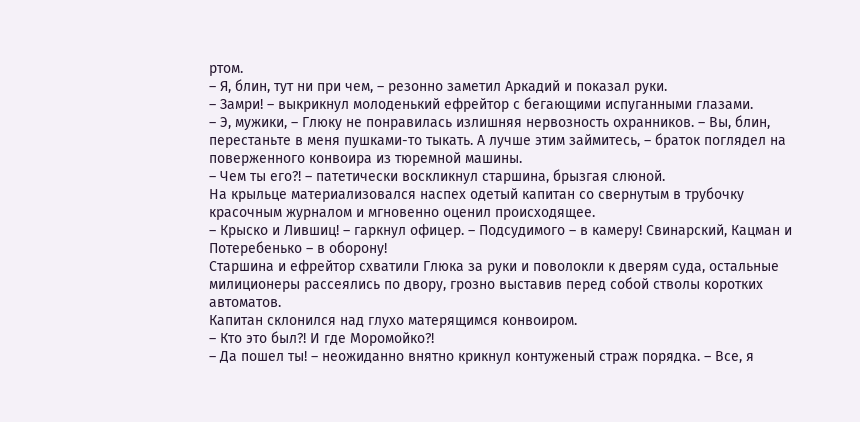ртом.
– Я, блин, тут ни при чем, – резонно заметил Аркадий и показал руки.
– Замри! – выкрикнул молоденький ефрейтор с бегающими испуганными глазами.
– Э, мужики, – Глюку не понравилась излишняя нервозность охранников. – Вы, блин, перестаньте в меня пушками-то тыкать. А лучше этим займитесь, – браток поглядел на поверженного конвоира из тюремной машины.
– Чем ты его?! – патетически воскликнул старшина, брызгая слюной.
На крыльце материализовался наспех одетый капитан со свернутым в трубочку красочным журналом и мгновенно оценил происходящее.
– Крыско и Лившиц! – гаркнул офицер. – Подсудимого – в камеру! Свинарский, Кацман и Потеребенько – в оборону!
Старшина и ефрейтор схватили Глюка за руки и поволокли к дверям суда, остальные милиционеры рассеялись по двору, грозно выставив перед собой стволы коротких автоматов.
Капитан склонился над глухо матерящимся конвоиром.
– Кто это был?! И где Моромойко?!
– Да пошел ты! – неожиданно внятно крикнул контуженый страж порядка. – Все, я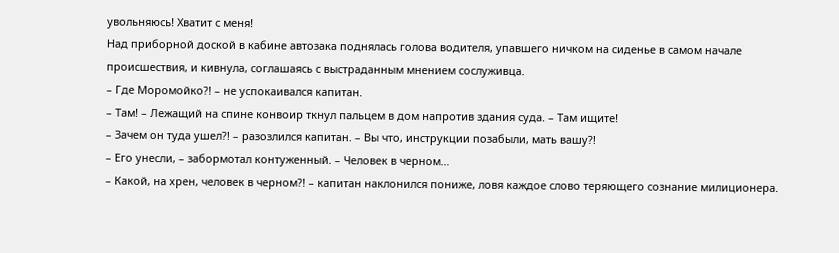увольняюсь! Хватит с меня!
Над приборной доской в кабине автозака поднялась голова водителя, упавшего ничком на сиденье в самом начале происшествия, и кивнула, соглашаясь с выстраданным мнением сослуживца.
– Где Моромойко?! – не успокаивался капитан.
– Там! – Лежащий на спине конвоир ткнул пальцем в дом напротив здания суда. – Там ищите!
– Зачем он туда ушел?! – разозлился капитан. – Вы что, инструкции позабыли, мать вашу?!
– Его унесли, – забормотал контуженный. – Человек в черном…
– Какой, на хрен, человек в черном?! – капитан наклонился пониже, ловя каждое слово теряющего сознание милиционера.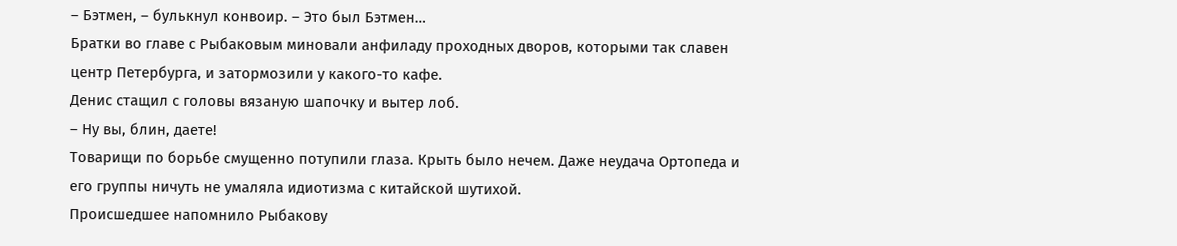– Бэтмен, – булькнул конвоир. – Это был Бэтмен…
Братки во главе с Рыбаковым миновали анфиладу проходных дворов, которыми так славен центр Петербурга, и затормозили у какого-то кафе.
Денис стащил с головы вязаную шапочку и вытер лоб.
– Ну вы, блин, даете!
Товарищи по борьбе смущенно потупили глаза. Крыть было нечем. Даже неудача Ортопеда и его группы ничуть не умаляла идиотизма с китайской шутихой.
Происшедшее напомнило Рыбакову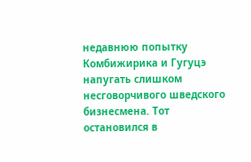недавнюю попытку Комбижирика и Гугуцэ напугать слишком несговорчивого шведского бизнесмена. Тот остановился в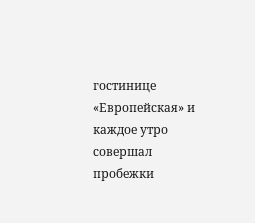гостинице «Европейская» и каждое утро совершал пробежки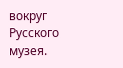вокруг Русского музея.